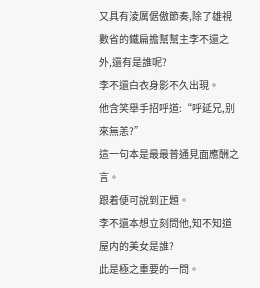又具有淩厲倨傲節奏,除了雄視數省的鐵扁擔幫幫主李不還之外,還有是誰呢?
李不還白衣身影不久出現。
他含笑舉手招呼道:“呼延兄,别來無恙?”
這一句本是最最普通見面應酬之言。
跟着便可說到正題。
李不還本想立刻問他,知不知道屋内的美女是誰?
此是極之重要的一問。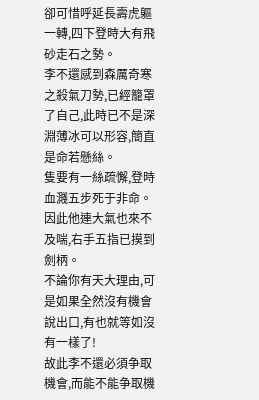卻可惜呼延長壽虎軀一轉,四下登時大有飛砂走石之勢。
李不還感到森厲奇寒之殺氣刀勢,已經籠罩了自己,此時已不是深淵薄冰可以形容,簡直是命若懸絲。
隻要有一絲疏懈,登時血濺五步死于非命。
因此他連大氣也來不及喘,右手五指已摸到劍柄。
不論你有天大理由,可是如果全然沒有機會說出口,有也就等如沒有一樣了!
故此李不還必須争取機會,而能不能争取機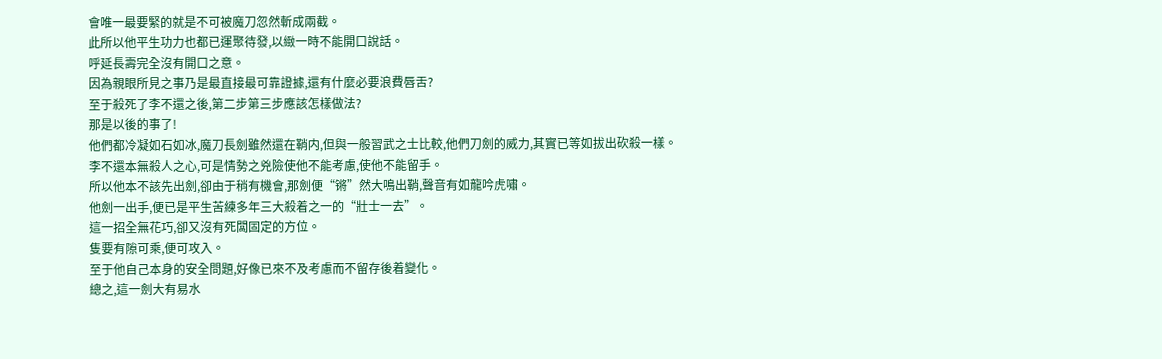會唯一最要緊的就是不可被魔刀忽然斬成兩截。
此所以他平生功力也都已運聚待發,以緻一時不能開口說話。
呼延長壽完全沒有開口之意。
因為親眼所見之事乃是最直接最可靠證據,還有什麼必要浪費唇舌?
至于殺死了李不還之後,第二步第三步應該怎樣做法?
那是以後的事了!
他們都冷凝如石如冰,魔刀長劍雖然還在鞘内,但與一般習武之士比較,他們刀劍的威力,其實已等如拔出砍殺一樣。
李不還本無殺人之心,可是情勢之兇險使他不能考慮,使他不能留手。
所以他本不該先出劍,卻由于稍有機會,那劍便“锵”然大鳴出鞘,聲音有如龍吟虎嘯。
他劍一出手,便已是平生苦練多年三大殺着之一的“壯士一去”。
這一招全無花巧,卻又沒有死闆固定的方位。
隻要有隙可乘,便可攻入。
至于他自己本身的安全問題,好像已來不及考慮而不留存後着變化。
總之,這一劍大有易水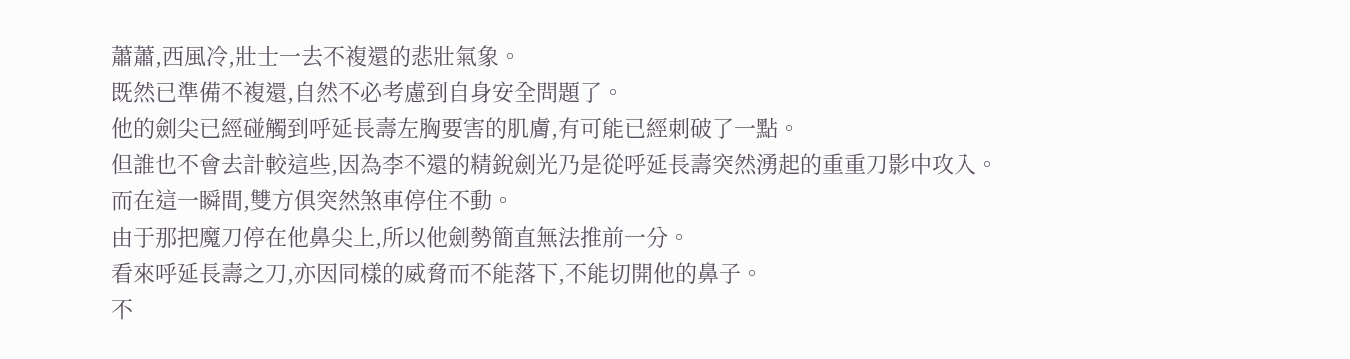蕭蕭,西風冷,壯士一去不複還的悲壯氣象。
既然已準備不複還,自然不必考慮到自身安全問題了。
他的劍尖已經碰觸到呼延長壽左胸要害的肌膚,有可能已經刺破了一點。
但誰也不會去計較這些,因為李不還的精銳劍光乃是從呼延長壽突然湧起的重重刀影中攻入。
而在這一瞬間,雙方俱突然煞車停住不動。
由于那把魔刀停在他鼻尖上,所以他劍勢簡直無法推前一分。
看來呼延長壽之刀,亦因同樣的威脅而不能落下,不能切開他的鼻子。
不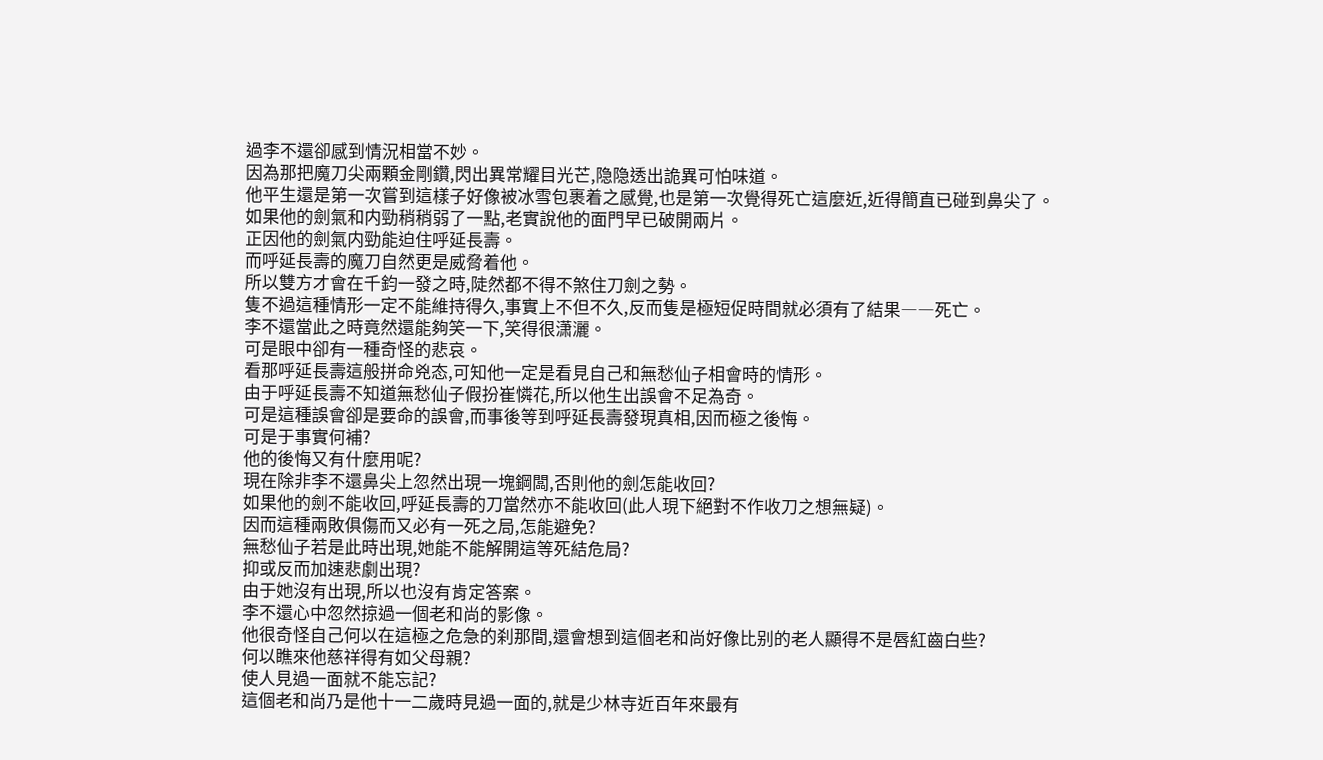過李不還卻感到情況相當不妙。
因為那把魔刀尖兩顆金剛鑽,閃出異常耀目光芒,隐隐透出詭異可怕味道。
他平生還是第一次嘗到這樣子好像被冰雪包裹着之感覺,也是第一次覺得死亡這麼近,近得簡直已碰到鼻尖了。
如果他的劍氣和内勁稍稍弱了一點,老實說他的面門早已破開兩片。
正因他的劍氣内勁能迫住呼延長壽。
而呼延長壽的魔刀自然更是威脅着他。
所以雙方才會在千鈞一發之時,陡然都不得不煞住刀劍之勢。
隻不過這種情形一定不能維持得久,事實上不但不久,反而隻是極短促時間就必須有了結果――死亡。
李不還當此之時竟然還能夠笑一下,笑得很潇灑。
可是眼中卻有一種奇怪的悲哀。
看那呼延長壽這般拼命兇态,可知他一定是看見自己和無愁仙子相會時的情形。
由于呼延長壽不知道無愁仙子假扮崔憐花,所以他生出誤會不足為奇。
可是這種誤會卻是要命的誤會,而事後等到呼延長壽發現真相,因而極之後悔。
可是于事實何補?
他的後悔又有什麼用呢?
現在除非李不還鼻尖上忽然出現一塊鋼闆,否則他的劍怎能收回?
如果他的劍不能收回,呼延長壽的刀當然亦不能收回(此人現下絕對不作收刀之想無疑)。
因而這種兩敗俱傷而又必有一死之局,怎能避免?
無愁仙子若是此時出現,她能不能解開這等死結危局?
抑或反而加速悲劇出現?
由于她沒有出現,所以也沒有肯定答案。
李不還心中忽然掠過一個老和尚的影像。
他很奇怪自己何以在這極之危急的刹那間,還會想到這個老和尚好像比别的老人顯得不是唇紅齒白些?
何以瞧來他慈祥得有如父母親?
使人見過一面就不能忘記?
這個老和尚乃是他十一二歲時見過一面的,就是少林寺近百年來最有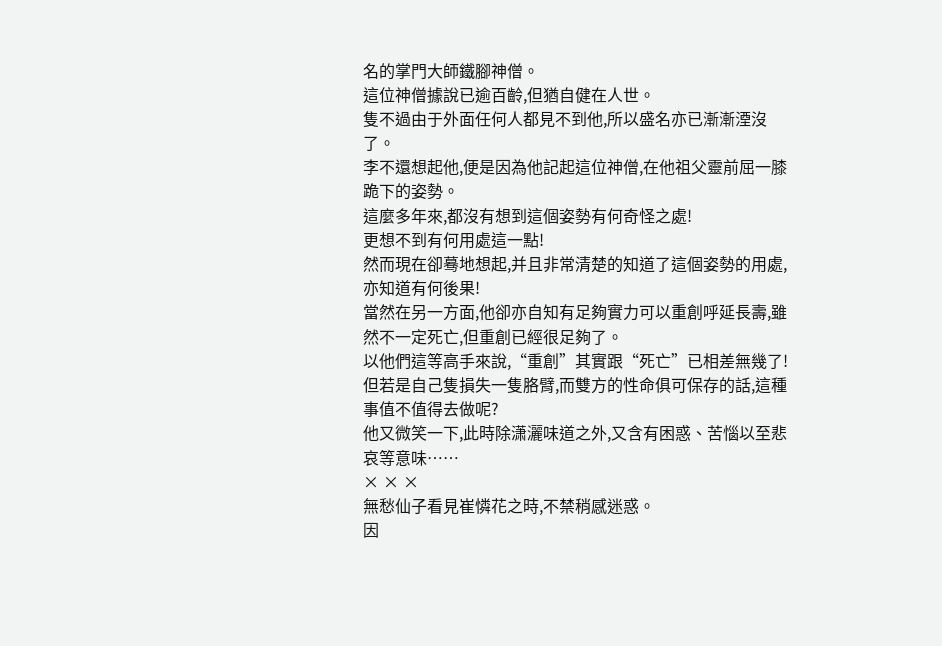名的掌門大師鐵腳神僧。
這位神僧據說已逾百齡,但猶自健在人世。
隻不過由于外面任何人都見不到他,所以盛名亦已漸漸湮沒了。
李不還想起他,便是因為他記起這位神僧,在他祖父靈前屈一膝跪下的姿勢。
這麼多年來,都沒有想到這個姿勢有何奇怪之處!
更想不到有何用處這一點!
然而現在卻蓦地想起,并且非常清楚的知道了這個姿勢的用處,亦知道有何後果!
當然在另一方面,他卻亦自知有足夠實力可以重創呼延長壽,雖然不一定死亡,但重創已經很足夠了。
以他們這等高手來說,“重創”其實跟“死亡”已相差無幾了!
但若是自己隻損失一隻胳臂,而雙方的性命俱可保存的話,這種事值不值得去做呢?
他又微笑一下,此時除潇灑味道之外,又含有困惑、苦惱以至悲哀等意味……
× × ×
無愁仙子看見崔憐花之時,不禁稍感迷惑。
因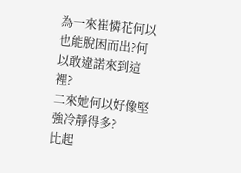為一來崔憐花何以也能脫困而出?何以敢違諾來到這裡?
二來她何以好像堅強冷靜得多?
比起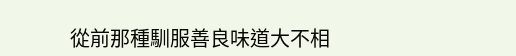從前那種馴服善良味道大不相